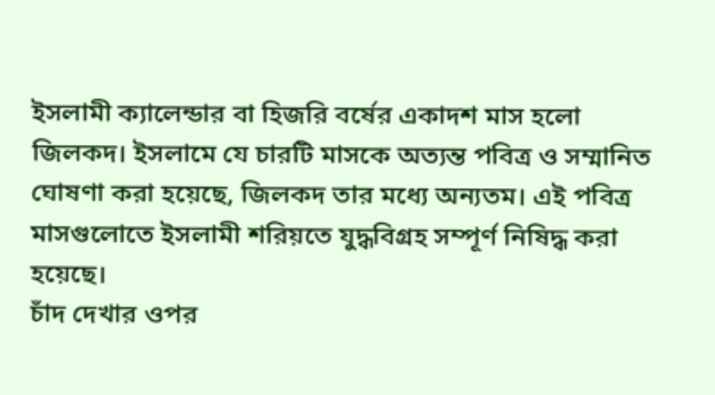ইসলামী ক্যালেন্ডার বা হিজরি বর্ষের একাদশ মাস হলো জিলকদ। ইসলামে যে চারটি মাসকে অত্যন্ত পবিত্র ও সম্মানিত ঘোষণা করা হয়েছে, জিলকদ তার মধ্যে অন্যতম। এই পবিত্র মাসগুলোতে ইসলামী শরিয়তে যুদ্ধবিগ্রহ সম্পূর্ণ নিষিদ্ধ করা হয়েছে।
চাঁদ দেখার ওপর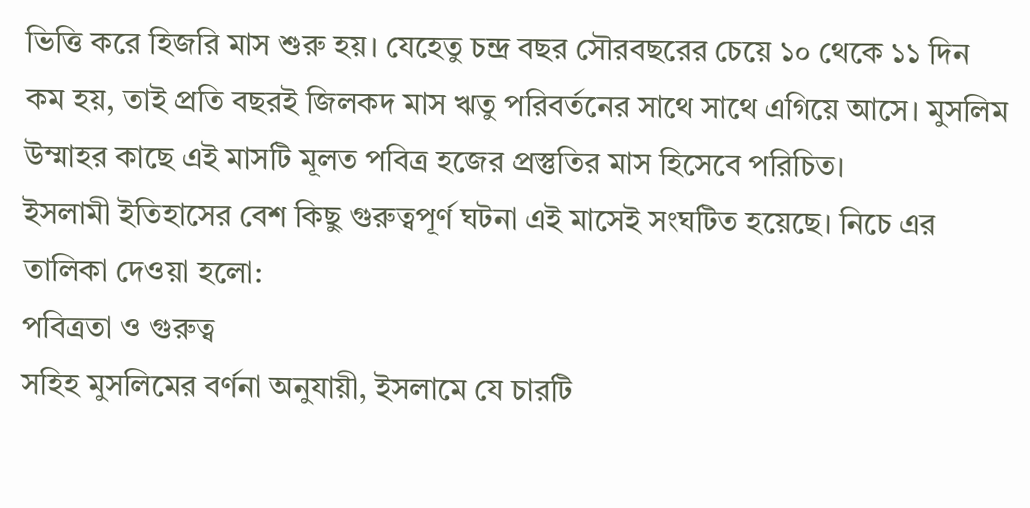ভিত্তি করে হিজরি মাস শুরু হয়। যেহেতু চন্দ্র বছর সৌরবছরের চেয়ে ১০ থেকে ১১ দিন কম হয়, তাই প্রতি বছরই জিলকদ মাস ঋতু পরিবর্তনের সাথে সাথে এগিয়ে আসে। মুসলিম উম্মাহর কাছে এই মাসটি মূলত পবিত্র হজের প্রস্তুতির মাস হিসেবে পরিচিত।
ইসলামী ইতিহাসের বেশ কিছু গুরুত্বপূর্ণ ঘটনা এই মাসেই সংঘটিত হয়েছে। নিচে এর তালিকা দেওয়া হলো:
পবিত্রতা ও গুরুত্ব
সহিহ মুসলিমের বর্ণনা অনুযায়ী, ইসলামে যে চারটি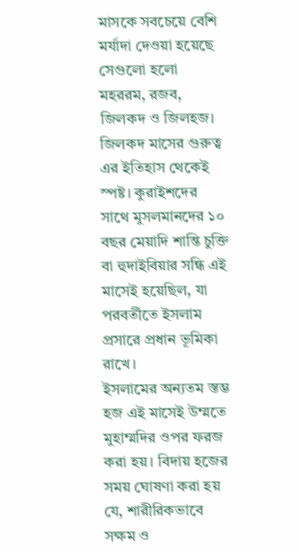মাসকে সবচেয়ে বেশি মর্যাদা দেওয়া হয়েছে সেগুলো হলো মহররম, রজব, জিলকদ ও জিলহজ। জিলকদ মাসের গুরুত্ব এর ইতিহাস থেকেই স্পষ্ট। কুরাইশদের সাথে মুসলমানদের ১০ বছর মেয়াদি শান্তি চুক্তি বা হুদাইবিয়ার সন্ধি এই মাসেই হয়েছিল, যা পরবর্তীতে ইসলাম প্রসারে প্রধান ভূমিকা রাখে।
ইসলামের অন্যতম স্তম্ভ হজ এই মাসেই উম্মতে মুহাম্মদির ওপর ফরজ করা হয়। বিদায় হজের সময় ঘোষণা করা হয় যে, শারীরিকভাবে সক্ষম ও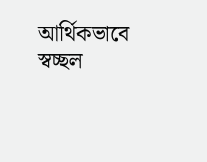আর্থিকভাবে স্বচ্ছল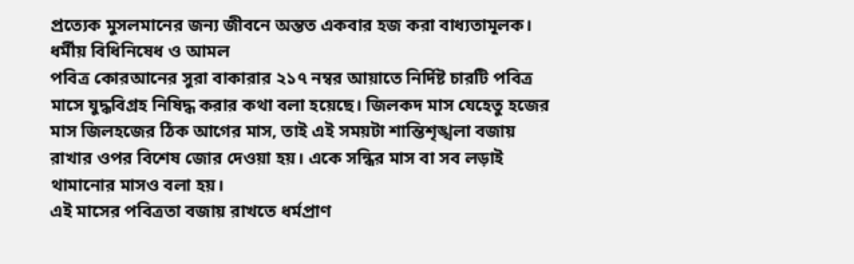প্রত্যেক মুসলমানের জন্য জীবনে অন্তত একবার হজ করা বাধ্যতামূলক।
ধর্মীয় বিধিনিষেধ ও আমল
পবিত্র কোরআনের সুরা বাকারার ২১৭ নম্বর আয়াতে নির্দিষ্ট চারটি পবিত্র মাসে যুদ্ধবিগ্রহ নিষিদ্ধ করার কথা বলা হয়েছে। জিলকদ মাস যেহেতু হজের মাস জিলহজের ঠিক আগের মাস, তাই এই সময়টা শান্তিশৃঙ্খলা বজায় রাখার ওপর বিশেষ জোর দেওয়া হয়। একে সন্ধির মাস বা সব লড়াই থামানোর মাসও বলা হয়।
এই মাসের পবিত্রতা বজায় রাখতে ধর্মপ্রাণ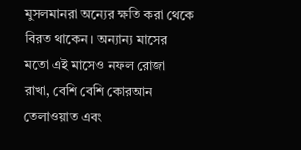মুসলমানরা অন্যের ক্ষতি করা থেকে বিরত থাকেন। অন্যান্য মাসের মতো এই মাসেও নফল রোজা রাখা, বেশি বেশি কোরআন তেলাওয়াত এবং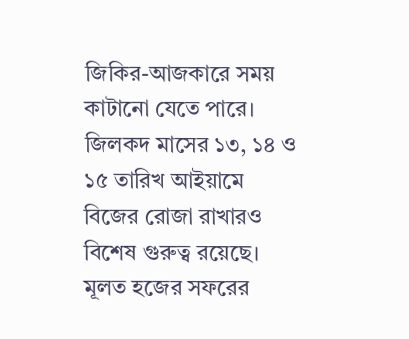জিকির-আজকারে সময় কাটানো যেতে পারে। জিলকদ মাসের ১৩, ১৪ ও ১৫ তারিখ আইয়ামে বিজের রোজা রাখারও বিশেষ গুরুত্ব রয়েছে।
মূলত হজের সফরের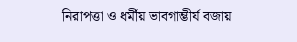নিরাপত্তা ও ধর্মীয় ভাবগাম্ভীর্য বজায়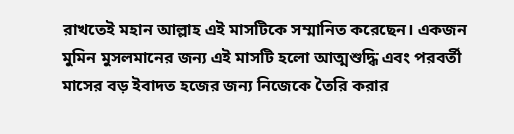রাখতেই মহান আল্লাহ এই মাসটিকে সম্মানিত করেছেন। একজন মুমিন মুসলমানের জন্য এই মাসটি হলো আত্মশুদ্ধি এবং পরবর্তী মাসের বড় ইবাদত হজের জন্য নিজেকে তৈরি করার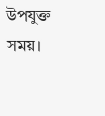উপযুক্ত সময়।